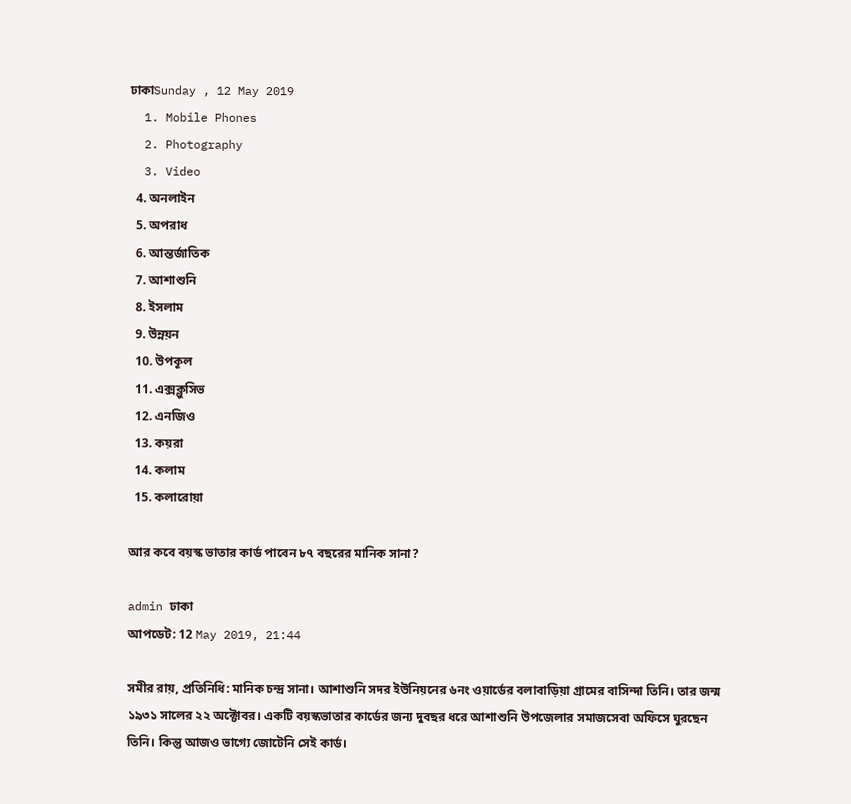ঢাকাSunday , 12 May 2019
  1. Mobile Phones
  2. Photography
  3. Video
  4. অনলাইন
  5. অপরাধ
  6. আন্তর্জাতিক
  7. আশাশুনি
  8. ইসলাম
  9. উন্নয়ন
  10. উপকূল
  11. এক্সক্লুসিভ
  12. এনজিও
  13. কয়রা
  14. কলাম
  15. কলারোয়া

আর কবে বয়স্ক ভাতার কার্ড পাবেন ৮৭ বছরের মানিক সানা?

admin ঢাকা
আপডেট: 12 May 2019, 21:44

সমীর রায়, প্রতিনিধি: মানিক চন্দ্র সানা। আশাশুনি সদর ইউনিয়নের ৬নং ওয়ার্ডের বলাবাড়িয়া গ্রামের বাসিন্দা তিনি। তার জন্ম ১৯৩১ সালের ২২ অক্টোবর। একটি বয়স্কভাতার কার্ডের জন্য দুবছর ধরে আশাশুনি উপজেলার সমাজসেবা অফিসে ঘুরছেন তিনি। কিন্তু আজও ভাগ্যে জোটেনি সেই কার্ড।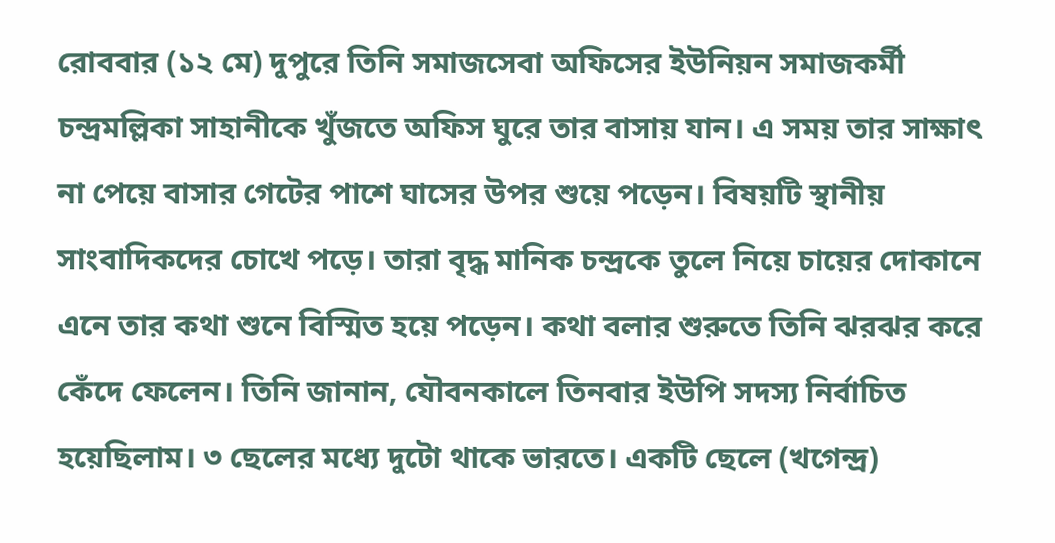রোববার (১২ মে) দুপুরে তিনি সমাজসেবা অফিসের ইউনিয়ন সমাজকর্মী চন্দ্রমল্লিকা সাহানীকে খুঁজতে অফিস ঘুরে তার বাসায় যান। এ সময় তার সাক্ষাৎ না পেয়ে বাসার গেটের পাশে ঘাসের উপর শুয়ে পড়েন। বিষয়টি স্থানীয় সাংবাদিকদের চোখে পড়ে। তারা বৃদ্ধ মানিক চন্দ্রকে তুলে নিয়ে চায়ের দোকানে এনে তার কথা শুনে বিস্মিত হয়ে পড়েন। কথা বলার শুরুতে তিনি ঝরঝর করে কেঁদে ফেলেন। তিনি জানান, যৌবনকালে তিনবার ইউপি সদস্য নির্বাচিত হয়েছিলাম। ৩ ছেলের মধ্যে দুটো থাকে ভারতে। একটি ছেলে (খগেন্দ্র)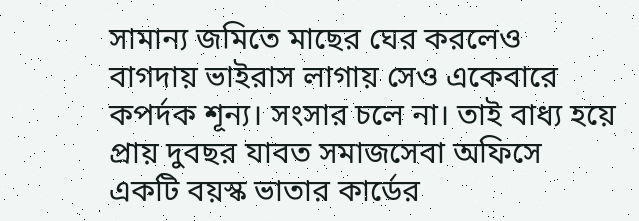সামান্য জমিতে মাছের ঘের করলেও বাগদায় ভাইরাস লাগায় সেও একেবারে কপর্দক শূন্য। সংসার চলে না। তাই বাধ্য হয়ে প্রায় দুবছর যাবত সমাজসেবা অফিসে একটি বয়স্ক ভাতার কার্ডের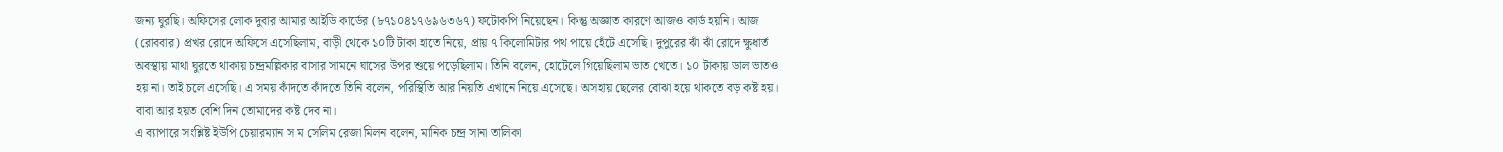জন্য ঘুরছি। অফিসের লোক দুবার আমার আইডি কার্ডের (৮৭১০৪১৭৬৯৬৩৬৭) ফটোকপি নিয়েছেন। কিন্তু অজ্ঞাত কারণে আজও কার্ড হয়নি। আজ (রোববার) প্রখর রোদে অফিসে এসেছিলাম, বাড়ী থেকে ১০টি টাকা হাতে নিয়ে, প্রায় ৭ কিলোমিটার পথ পায়ে হেঁটে এসেছি। দুপুরের ঝাঁ ঝাঁ রোদে ক্ষুধার্ত অবস্থায় মাথা ঘুরতে থাকায় চন্দ্রমল্লিকার বাসার সামনে ঘাসের উপর শুয়ে পড়েছিলাম। তিনি বলেন, হোটেলে গিয়েছিলাম ভাত খেতে। ১০ টাকায় ডাল ভাতও হয় না। তাই চলে এসেছি। এ সময় কাঁদতে কাঁদতে তিনি বলেন, পরিস্থিতি আর নিয়তি এখানে নিয়ে এসেছে। অসহায় ছেলের বোঝা হয়ে থাকতে বড় কষ্ট হয়। বাবা আর হয়ত বেশি দিন তোমাদের কষ্ট দেব না।
এ ব্যাপারে সংশ্লিষ্ট ইউপি চেয়ারম্যান স ম সেলিম রেজা মিলন বলেন, মানিক চন্দ্র সানা তালিকা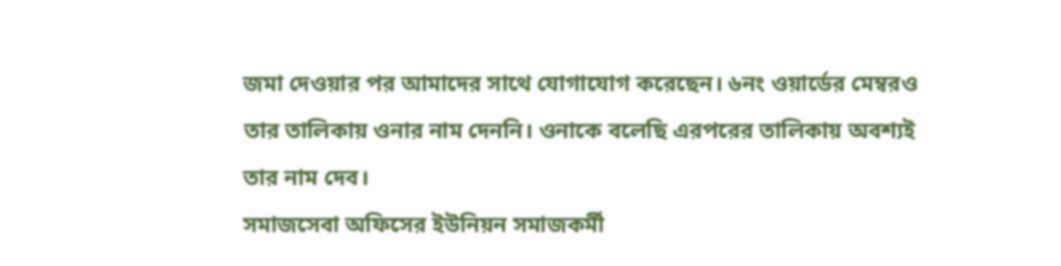জমা দেওয়ার পর আমাদের সাথে যোগাযোগ করেছেন। ৬নং ওয়ার্ডের মেম্বরও তার তালিকায় ওনার নাম দেননি। ওনাকে বলেছি এরপরের তালিকায় অবশ্যই তার নাম দেব।
সমাজসেবা অফিসের ইউনিয়ন সমাজকর্মী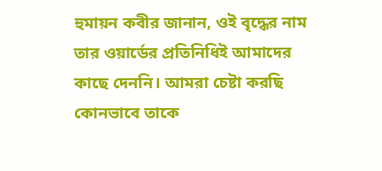হুমায়ন কবীর জানান, ওই বৃদ্ধের নাম তার ওয়ার্ডের প্রতিনিধিই আমাদের কাছে দেননি। আমরা চেষ্টা করছি কোনভাবে তাকে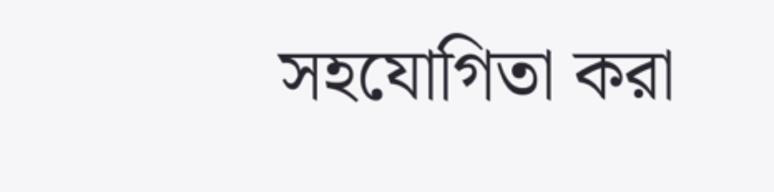সহযোগিতা করা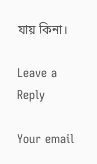যায় কিনা।

Leave a Reply

Your email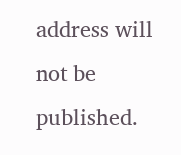address will not be published.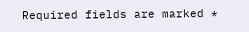Required fields are marked *